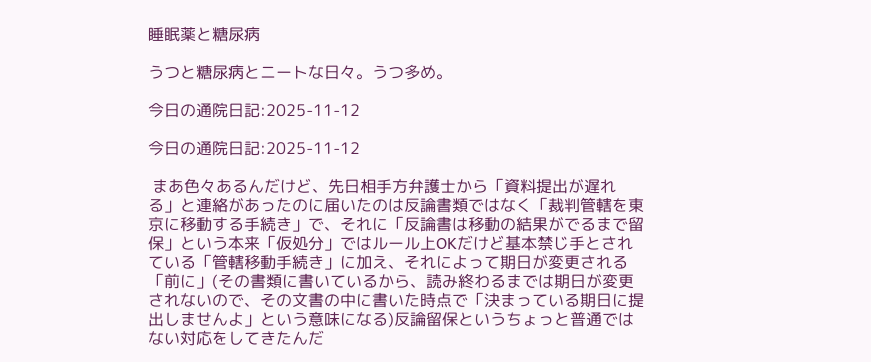睡眠薬と糖尿病

うつと糖尿病とニートな日々。うつ多め。

今日の通院日記:2025-11-12

今日の通院日記:2025-11-12

 まあ色々あるんだけど、先日相手方弁護士から「資料提出が遅れる」と連絡があったのに届いたのは反論書類ではなく「裁判管轄を東京に移動する手続き」で、それに「反論書は移動の結果がでるまで留保」という本来「仮処分」ではルール上OKだけど基本禁じ手とされている「管轄移動手続き」に加え、それによって期日が変更される「前に」(その書類に書いているから、読み終わるまでは期日が変更されないので、その文書の中に書いた時点で「決まっている期日に提出しませんよ」という意味になる)反論留保というちょっと普通ではない対応をしてきたんだ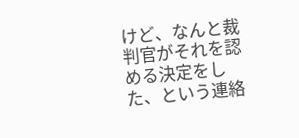けど、なんと裁判官がそれを認める決定をした、という連絡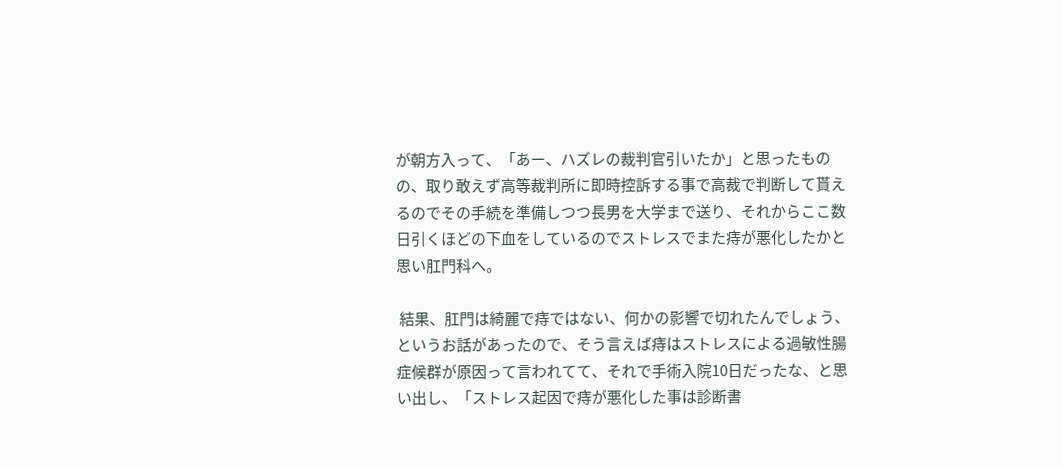が朝方入って、「あー、ハズレの裁判官引いたか」と思ったものの、取り敢えず高等裁判所に即時控訴する事で高裁で判断して貰えるのでその手続を準備しつつ長男を大学まで送り、それからここ数日引くほどの下血をしているのでストレスでまた痔が悪化したかと思い肛門科へ。

 結果、肛門は綺麗で痔ではない、何かの影響で切れたんでしょう、というお話があったので、そう言えば痔はストレスによる過敏性腸症候群が原因って言われてて、それで手術入院10日だったな、と思い出し、「ストレス起因で痔が悪化した事は診断書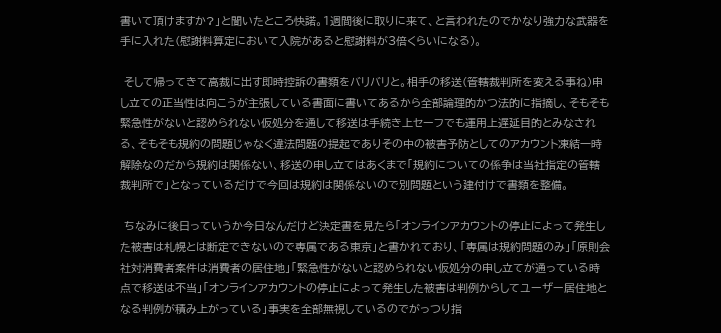書いて頂けますか?」と聞いたところ快諾。1週間後に取りに来て、と言われたのでかなり強力な武器を手に入れた(慰謝料算定において入院があると慰謝料が3倍くらいになる)。

 そして帰ってきて高裁に出す即時控訴の書類をバリバリと。相手の移送(管轄裁判所を変える事ね)申し立ての正当性は向こうが主張している書面に書いてあるから全部論理的かつ法的に指摘し、そもそも緊急性がないと認められない仮処分を通して移送は手続き上セーフでも運用上遅延目的とみなされる、そもそも規約の問題じゃなく違法問題の提起でありその中の被害予防としてのアカウント凍結一時解除なのだから規約は関係ない、移送の申し立てはあくまで「規約についての係争は当社指定の管轄裁判所で」となっているだけで今回は規約は関係ないので別問題という建付けで書類を整備。

 ちなみに後日っていうか今日なんだけど決定書を見たら「オンラインアカウントの停止によって発生した被害は札幌とは断定できないので専属である東京」と書かれており、「専属は規約問題のみ」「原則会社対消費者案件は消費者の居住地」「緊急性がないと認められない仮処分の申し立てが通っている時点で移送は不当」「オンラインアカウントの停止によって発生した被害は判例からしてユーザー居住地となる判例が積み上がっている」事実を全部無視しているのでがっつり指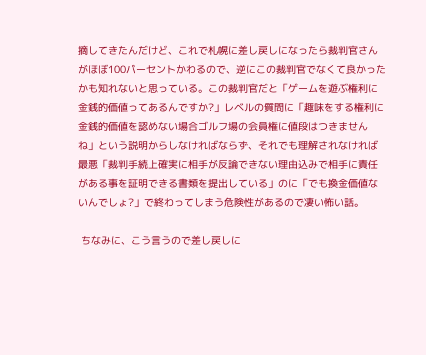摘してきたんだけど、これで札幌に差し戻しになったら裁判官さんがほぼ100パーセントかわるので、逆にこの裁判官でなくて良かったかも知れないと思っている。この裁判官だと「ゲームを遊ぶ権利に金銭的価値ってあるんですか?」レベルの質問に「趣味をする権利に金銭的価値を認めない場合ゴルフ場の会員権に値段はつきませんね」という説明からしなければならず、それでも理解されなければ最悪「裁判手続上確実に相手が反論できない理由込みで相手に責任がある事を証明できる書類を提出している」のに「でも換金価値ないんでしょ?」で終わってしまう危険性があるので凄い怖い話。

 ちなみに、こう言うので差し戻しに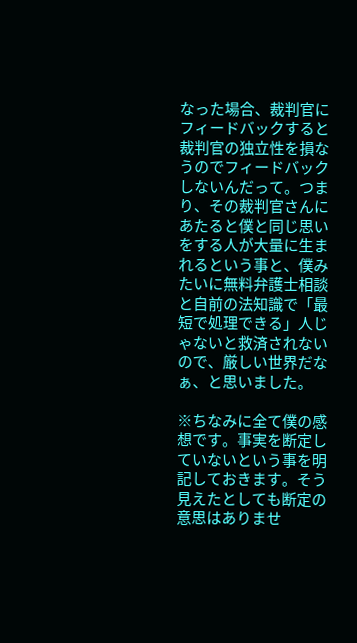なった場合、裁判官にフィードバックすると裁判官の独立性を損なうのでフィードバックしないんだって。つまり、その裁判官さんにあたると僕と同じ思いをする人が大量に生まれるという事と、僕みたいに無料弁護士相談と自前の法知識で「最短で処理できる」人じゃないと救済されないので、厳しい世界だなぁ、と思いました。

※ちなみに全て僕の感想です。事実を断定していないという事を明記しておきます。そう見えたとしても断定の意思はありませ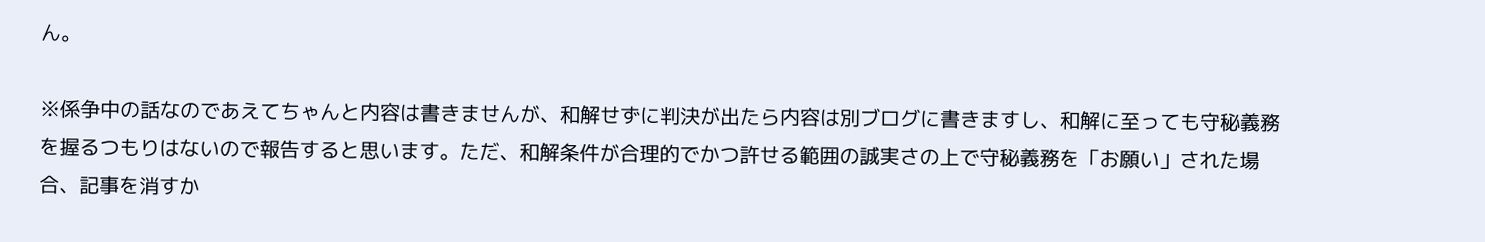ん。

※係争中の話なのであえてちゃんと内容は書きませんが、和解せずに判決が出たら内容は別ブログに書きますし、和解に至っても守秘義務を握るつもりはないので報告すると思います。ただ、和解条件が合理的でかつ許せる範囲の誠実さの上で守秘義務を「お願い」された場合、記事を消すか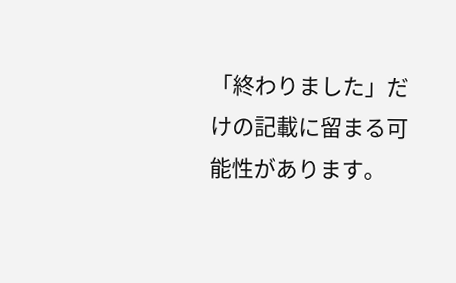「終わりました」だけの記載に留まる可能性があります。